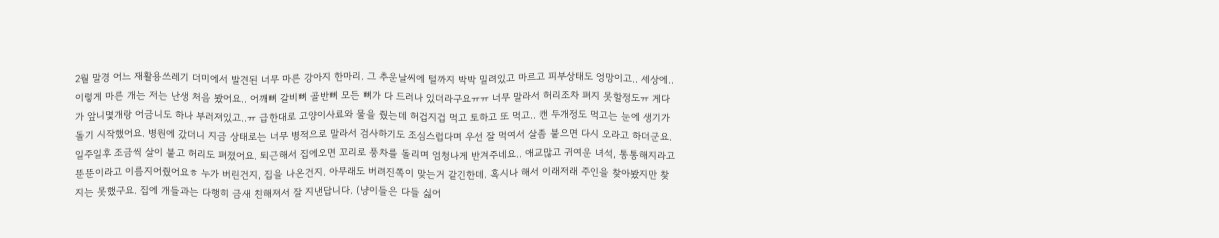2월 말경 어느 재활용쓰레기 더미에서 발견된 너무 마른 강아지 한마리. 그 추운날씨에 털까지 박박 밀려있고 마르고 피부상태도 엉망이고.. 세상에.. 이렇게 마른 개는 저는 난생 처음 봤어요.. 어깨뼈 갈비뼈 골반뼈 모든 뼈가 다 드러나 있더라구요ㅠㅠ 너무 말라서 허리조차 펴지 못할정도ㅠ 게다가 앞니몇개랑 어금니도 하나 부러져있고..ㅠ 급한대로 고양이사료와 물을 줬는데 허겁지겁 먹고 토하고 또 먹고.. 캔 두개정도 먹고는 눈에 생기가 돌기 시작했어요. 병원에 갔더니 지금 상태로는 너무 병적으로 말라서 검사하기도 조심스럽다며 우선 잘 먹여서 살좀 붙으면 다시 오라고 하더군요. 일주일후 조금씩 살이 붙고 허리도 펴졌어요. 퇴근해서 집에오면 꼬리로 풍차를 돌리며 엄청나게 반겨주네요.. 애교많고 귀여운 녀석, 통통해지라고 뚠뚠이라고 이름지어줬어요ㅎ 누가 버린건지, 집을 나온건지. 아무래도 버려진쪽이 맞는거 같긴한데. 혹시나 해서 이래저래 주인을 찾아봤지만 찾지는 못했구요. 집에 개들과는 다행히 금새 친해져서 잘 지낸답니다. (냥이들은 다들 싫어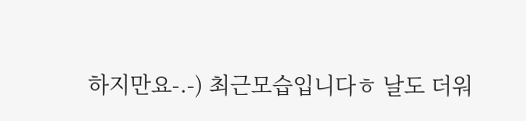하지만요-.-) 최근모습입니다ㅎ 날도 더워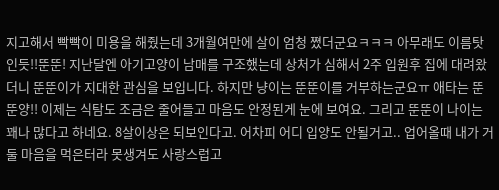지고해서 빡빡이 미용을 해줬는데 3개월여만에 살이 엄청 쪘더군요ㅋㅋㅋ 아무래도 이름탓인듯!!뚠뚠! 지난달엔 아기고양이 남매를 구조했는데 상처가 심해서 2주 입원후 집에 대려왔더니 뚠뚠이가 지대한 관심을 보입니다. 하지만 냥이는 뚠뚠이를 거부하는군요ㅠ 애타는 뚠뚠양!! 이제는 식탐도 조금은 줄어들고 마음도 안정된게 눈에 보여요. 그리고 뚠뚠이 나이는 꽤나 많다고 하네요. 8살이상은 되보인다고. 어차피 어디 입양도 안될거고.. 업어올때 내가 거둘 마음을 먹은터라 못생겨도 사랑스럽고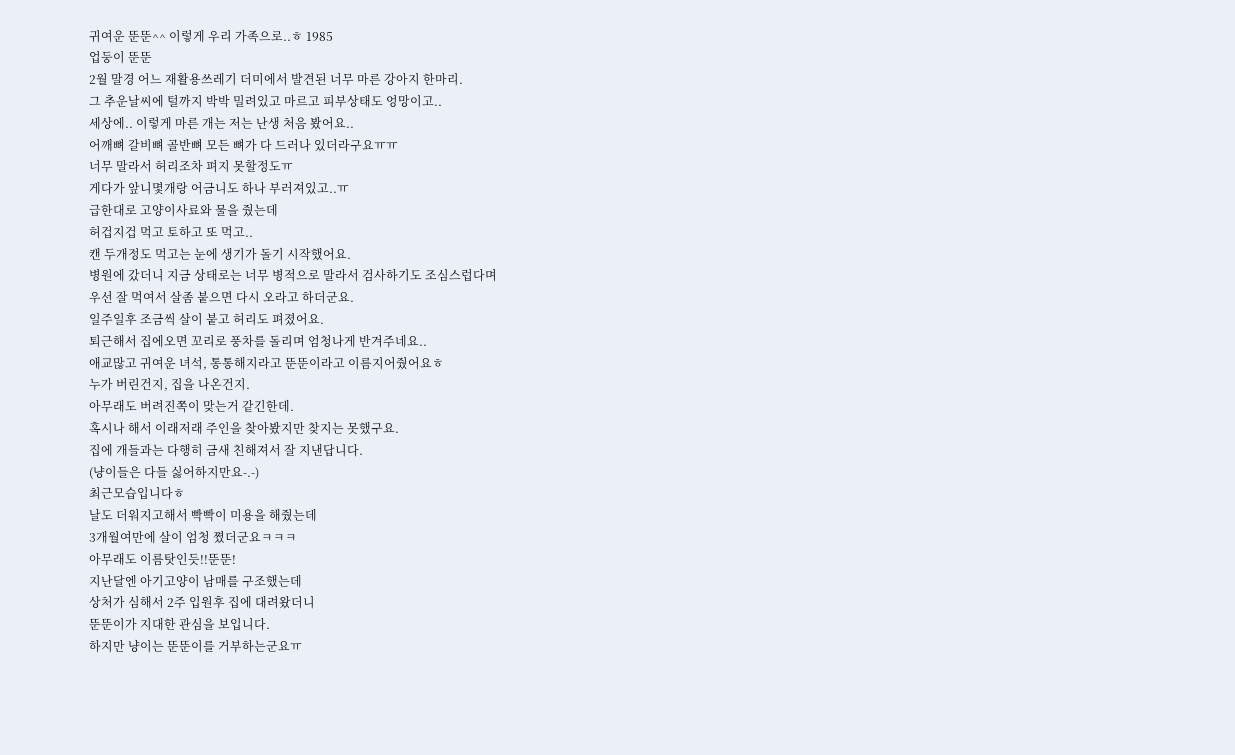귀여운 뚠뚠^^ 이렇게 우리 가족으로..ㅎ 1985
업둥이 뚠뚠
2월 말경 어느 재활용쓰레기 더미에서 발견된 너무 마른 강아지 한마리.
그 추운날씨에 털까지 박박 밀려있고 마르고 피부상태도 엉망이고..
세상에.. 이렇게 마른 개는 저는 난생 처음 봤어요..
어깨뼈 갈비뼈 골반뼈 모든 뼈가 다 드러나 있더라구요ㅠㅠ
너무 말라서 허리조차 펴지 못할정도ㅠ
게다가 앞니몇개랑 어금니도 하나 부러져있고..ㅠ
급한대로 고양이사료와 물을 줬는데
허겁지겁 먹고 토하고 또 먹고..
캔 두개정도 먹고는 눈에 생기가 돌기 시작했어요.
병원에 갔더니 지금 상태로는 너무 병적으로 말라서 검사하기도 조심스럽다며
우선 잘 먹여서 살좀 붙으면 다시 오라고 하더군요.
일주일후 조금씩 살이 붙고 허리도 펴졌어요.
퇴근해서 집에오면 꼬리로 풍차를 돌리며 엄청나게 반겨주네요..
애교많고 귀여운 녀석, 통통해지라고 뚠뚠이라고 이름지어줬어요ㅎ
누가 버린건지, 집을 나온건지.
아무래도 버려진쪽이 맞는거 같긴한데.
혹시나 해서 이래저래 주인을 찾아봤지만 찾지는 못했구요.
집에 개들과는 다행히 금새 친해져서 잘 지낸답니다.
(냥이들은 다들 싫어하지만요-.-)
최근모습입니다ㅎ
날도 더워지고해서 빡빡이 미용을 해줬는데
3개월여만에 살이 엄청 쪘더군요ㅋㅋㅋ
아무래도 이름탓인듯!!뚠뚠!
지난달엔 아기고양이 남매를 구조했는데
상처가 심해서 2주 입원후 집에 대려왔더니
뚠뚠이가 지대한 관심을 보입니다.
하지만 냥이는 뚠뚠이를 거부하는군요ㅠ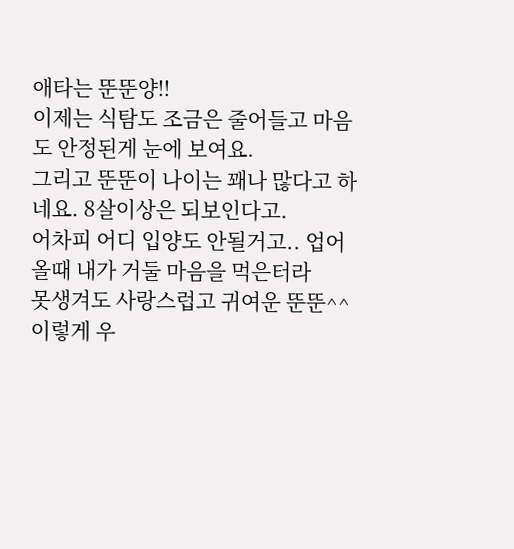애타는 뚠뚠양!!
이제는 식탐도 조금은 줄어들고 마음도 안정된게 눈에 보여요.
그리고 뚠뚠이 나이는 꽤나 많다고 하네요. 8살이상은 되보인다고.
어차피 어디 입양도 안될거고.. 업어올때 내가 거둘 마음을 먹은터라
못생겨도 사랑스럽고 귀여운 뚠뚠^^ 이렇게 우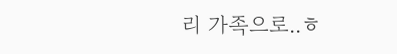리 가족으로..ㅎ